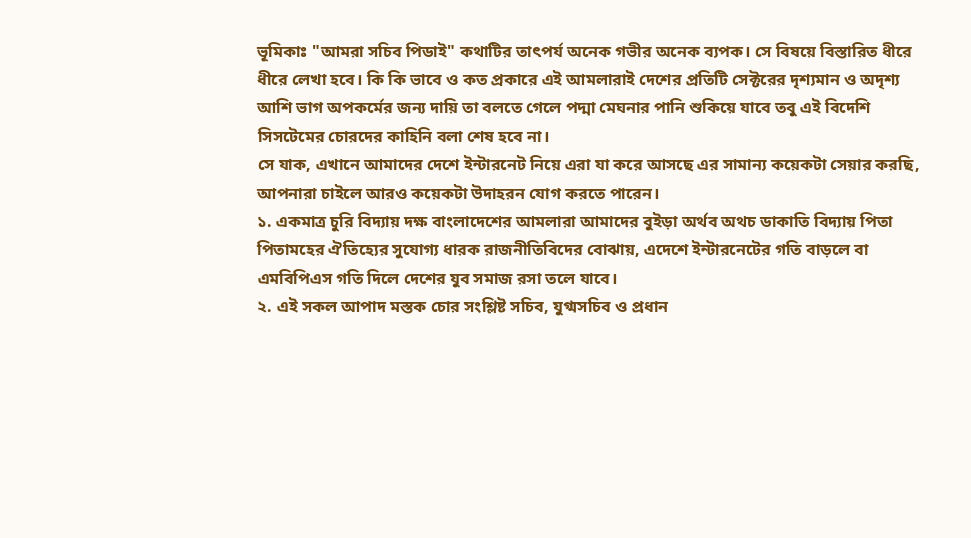ভূমিকাঃ "আমরা সচিব পিডাই" কথাটির তাৎপর্য অনেক গভীর অনেক ব্যপক। সে বিষয়ে বিস্তারিত ধীরে ধীরে লেখা হবে। কি কি ভাবে ও কত প্রকারে এই আমলারাই দেশের প্রতিটি সেক্টরের দৃশ্যমান ও অদৃশ্য আশি ভাগ অপকর্মের জন্য দায়ি তা বলতে গেলে পদ্মা মেঘনার পানি শুকিয়ে যাবে তবু এই বিদেশি সিসটেমের চোরদের কাহিনি বলা শেষ হবে না।
সে যাক, এখানে আমাদের দেশে ইন্টারনেট নিয়ে এরা যা করে আসছে এর সামান্য কয়েকটা সেয়ার করছি, আপনারা চাইলে আরও কয়েকটা উদাহরন যোগ করতে পারেন।
১. একমাত্র চুরি বিদ্যায় দক্ষ বাংলাদেশের আমলারা আমাদের বুইড়া অর্থব অথচ ডাকাতি বিদ্যায় পিতা পিতামহের ঐতিহ্যের সুযোগ্য ধারক রাজনীতিবিদের বোঝায়, এদেশে ইন্টারনেটের গতি বাড়লে বা এমবিপিএস গতি দিলে দেশের যুব সমাজ রসা তলে যাবে।
২. এই সকল আপাদ মস্তক চোর সংশ্লিষ্ট সচিব, যুগ্মসচিব ও প্রধান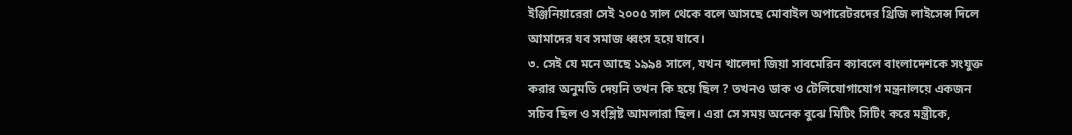ইঞ্জিনিয়ারেরা সেই ২০০৫ সাল থেকে বলে আসছে মোবাইল অপারেটরদের থ্রিজি লাইসেন্স দিলে আমাদের যব সমাজ ধ্বংস হয়ে যাবে।
৩. সেই যে মনে আছে ১৯৯৪ সালে, যখন খালেদা জিয়া সাবমেরিন ক্যাবলে বাংলাদেশকে সংযুক্ত করার অনুমতি দেয়নি তখন কি হয়ে ছিল ? তখনও ডাক ও টেলিযোগাযোগ মন্ত্রনালয়ে একজন সচিব ছিল ও সংশ্লিষ্ট আমলারা ছিল। এরা সে সময় অনেক বুঝে মিটিং সিটিং করে মন্ত্রীকে,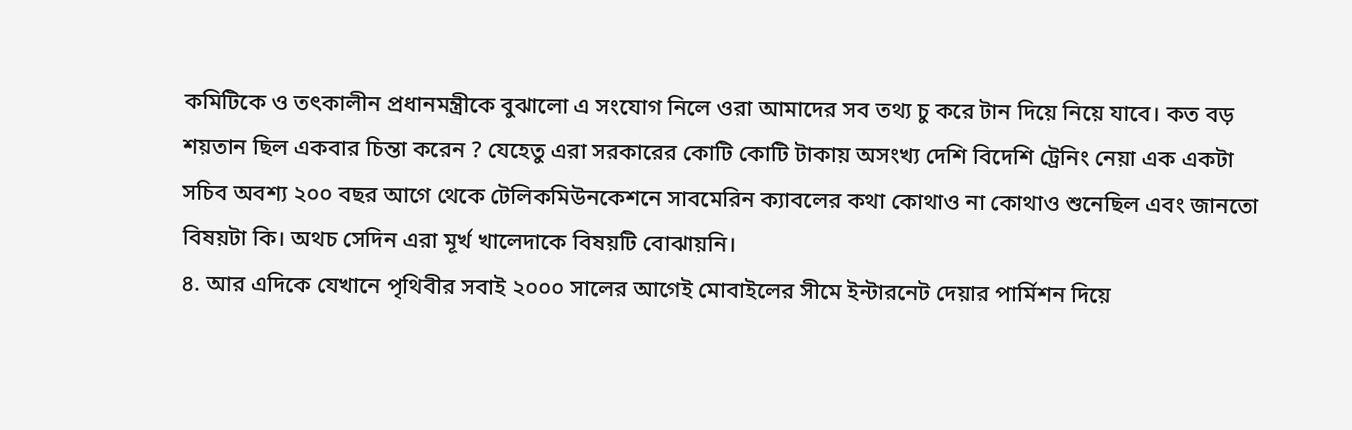কমিটিকে ও তৎকালীন প্রধানমন্ত্রীকে বুঝালো এ সংযোগ নিলে ওরা আমাদের সব তথ্য চু করে টান দিয়ে নিয়ে যাবে। কত বড় শয়তান ছিল একবার চিন্তা করেন ? যেহেতু এরা সরকারের কোটি কোটি টাকায় অসংখ্য দেশি বিদেশি ট্রেনিং নেয়া এক একটা সচিব অবশ্য ২০০ বছর আগে থেকে টেলিকমিউনকেশনে সাবমেরিন ক্যাবলের কথা কোথাও না কোথাও শুনেছিল এবং জানতো বিষয়টা কি। অথচ সেদিন এরা মূর্খ খালেদাকে বিষয়টি বোঝায়নি।
৪. আর এদিকে যেখানে পৃথিবীর সবাই ২০০০ সালের আগেই মোবাইলের সীমে ইন্টারনেট দেয়ার পার্মিশন দিয়ে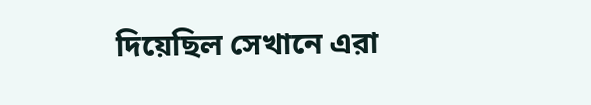দিয়েছিল সেখানে এরা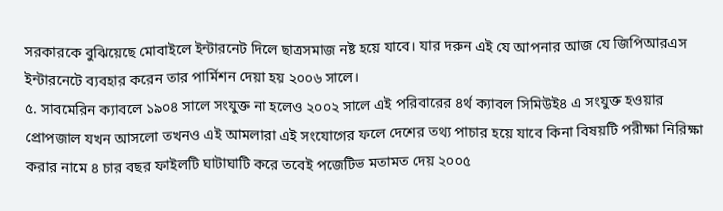সরকারকে বুঝিয়েছে মোবাইলে ইন্টারনেট দিলে ছাত্রসমাজ নষ্ট হয়ে যাবে। যার দরুন এই যে আপনার আজ যে জিপিআরএস ইন্টারনেটে ব্যবহার করেন তার পার্মিশন দেয়া হয় ২০০৬ সালে।
৫. সাবমেরিন ক্যাবলে ১৯০৪ সালে সংযুক্ত না হলেও ২০০২ সালে এই পরিবারের ৪র্থ ক্যাবল সিমিউই৪ এ সংযুক্ত হওয়ার প্রোপজাল যখন আসলো তখনও এই আমলারা এই সংযোগের ফলে দেশের তথ্য পাচার হয়ে যাবে কিনা বিষয়টি পরীক্ষা নিরিক্ষা করার নামে ৪ চার বছর ফাইলটি ঘাটাঘাটি করে তবেই পজেটিভ মতামত দেয় ২০০৫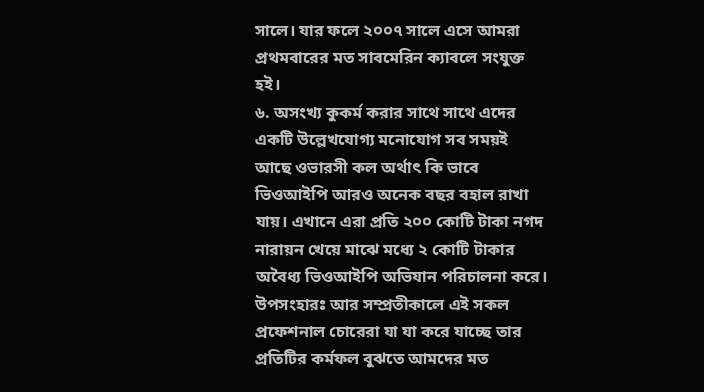সালে। যার ফলে ২০০৭ সালে এসে আমরা প্রথমবারের মত সাবমেরিন ক্যাবলে সংযুক্ত হই।
৬. অসংখ্য কুকর্ম করার সাথে সাথে এদের একটি উল্লেখযোগ্য মনোযোগ সব সময়ই আছে ওভারসী কল অর্থাৎ কি ভাবে ভিওআইপি আরও অনেক বছর বহাল রাখা যায়। এখানে এরা প্রতি ২০০ কোটি টাকা নগদ নারায়ন খেয়ে মাঝে মধ্যে ২ কোটি টাকার অবৈধ্য ভিওআইপি অভিযান পরিচালনা করে।
উপসংহারঃ আর সম্প্রতীকালে এই সকল প্রফেশনাল চোরেরা যা যা করে যাচ্ছে তার প্রতিটির কর্মফল বুঝতে আমদের মত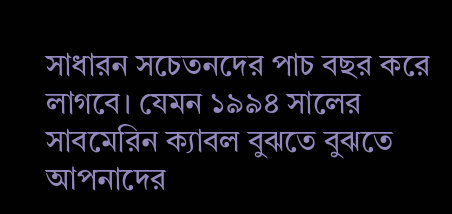সাধারন সচেতনদের পাচ বছর করে লাগবে। যেমন ১৯৯৪ সালের সাবমেরিন ক্যাবল বুঝতে বুঝতে আপনাদের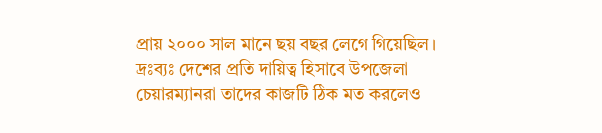প্রায় ২০০০ সাল মানে ছয় বছর লেগে গিয়েছিল।
দ্রঃব্যঃ দেশের প্রতি দায়িত্ব হিসাবে উপজেলা চেয়ারম্যানরা তাদের কাজটি ঠিক মত করলেও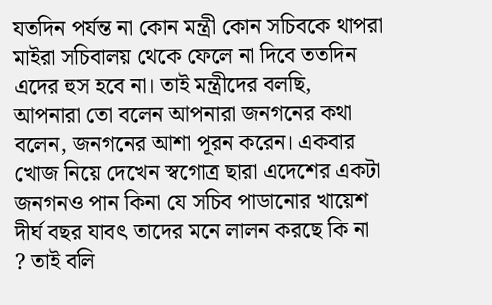যতদিন পর্যন্ত না কোন মন্ত্রী কোন সচিবকে থাপরা মাইরা সচিবালয় থেকে ফেলে না দিবে ততদিন এদের হুস হবে না। তাই মন্ত্রীদের বলছি, আপনারা তো বলেন আপনারা জনগনের কথা বলেন, জনগনের আশা পূরন করেন। একবার খোজ নিয়ে দেখেন স্বগোত্র ছারা এদেশের একটা জনগনও পান কিনা যে সচিব পাডানোর খায়েশ দীর্ঘ বছর যাবৎ তাদের মনে লালন করছে কি না ? তাই বলি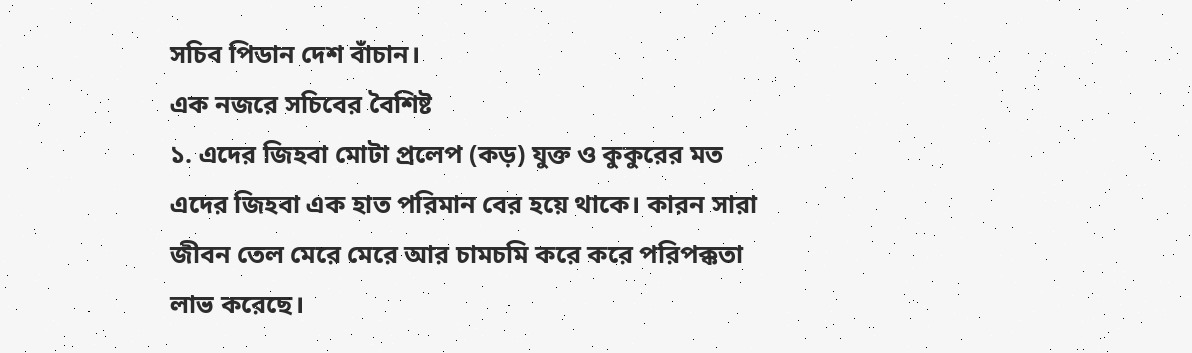সচিব পিডান দেশ বাঁচান।
এক নজরে সচিবের বৈশিষ্ট
১. এদের জিহবা মোটা প্রলেপ (কড়) যুক্ত ও কুকুরের মত এদের জিহবা এক হাত পরিমান বের হয়ে থাকে। কারন সারা জীবন তেল মেরে মেরে আর চামচমি করে করে পরিপক্কতা লাভ করেছে।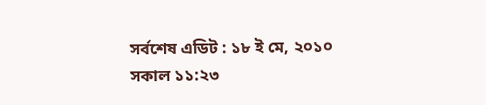সর্বশেষ এডিট : ১৮ ই মে, ২০১০ সকাল ১১:২৩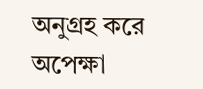অনুগ্রহ করে অপেক্ষা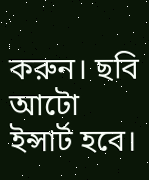করুন। ছবি আটো ইন্সার্ট হবে।